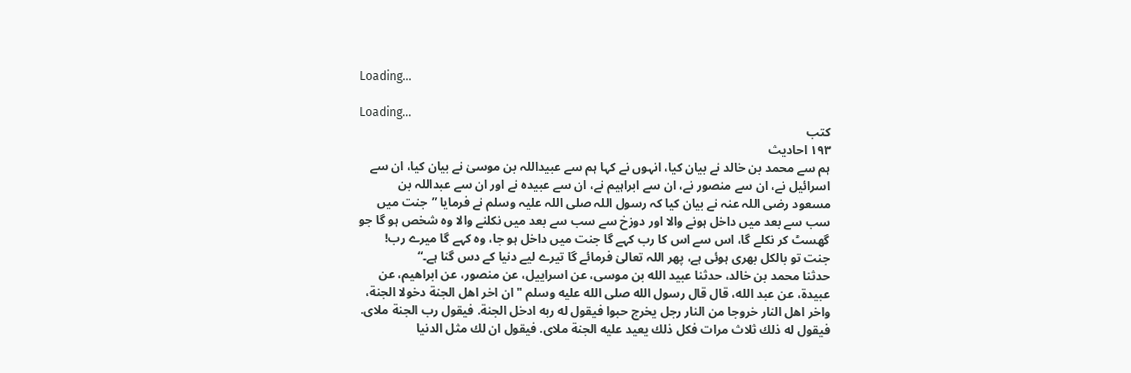Loading...

Loading...
کتب
۱۹۳ احادیث
ہم سے محمد بن خالد نے بیان کیا، انہوں نے کہا ہم سے عبیداللہ بن موسیٰ نے بیان کیا، ان سے اسرائیل نے، ان سے منصور نے، ان سے ابراہیم نے، ان سے عبیدہ نے اور ان سے عبداللہ بن مسعود رضی اللہ عنہ نے بیان کیا کہ رسول اللہ صلی اللہ علیہ وسلم نے فرمایا ”جنت میں سب سے بعد میں داخل ہونے والا اور دوزخ سے سب سے بعد میں نکلنے والا وہ شخص ہو گا جو گھسٹ کر نکلے گا، اس سے اس کا رب کہے گا جنت میں داخل ہو جا، وہ کہے گا میرے رب! جنت تو بالکل بھری ہوئی ہے، پھر اللہ تعالیٰ فرمائے گا تیرے لیے دنیا کے دس گنا ہے۔“
حدثنا محمد بن خالد، حدثنا عبيد الله بن موسى، عن اسراييل، عن منصور، عن ابراهيم، عن عبيدة، عن عبد الله، قال قال رسول الله صلى الله عليه وسلم " ان اخر اهل الجنة دخولا الجنة، واخر اهل النار خروجا من النار رجل يخرج حبوا فيقول له ربه ادخل الجنة. فيقول رب الجنة ملاى. فيقول له ذلك ثلاث مرات فكل ذلك يعيد عليه الجنة ملاى. فيقول ان لك مثل الدنيا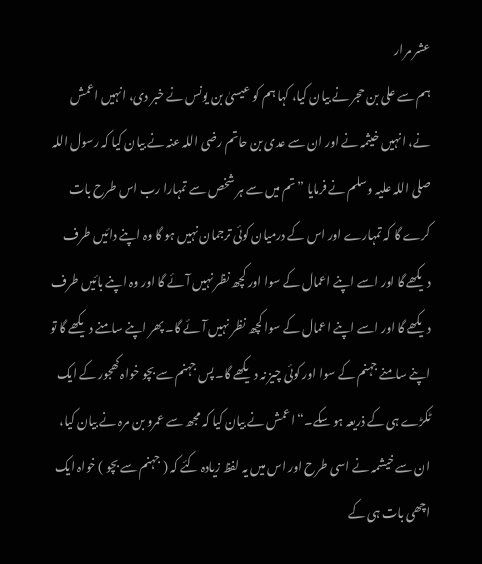عشر مرار
ہم سے علی بن حجر نے بیان کیا، کہا ہم کو عیسیٰ بن یونس نے خبر دی، انہیں اعمش نے، انہیں خیثمہ نے اور ان سے عدی بن حاتم رضی اللہ عنہ نے بیان کیا کہ رسول اللہ صلی اللہ علیہ وسلم نے فرمایا ”تم میں سے ہر شخص سے تمہارا رب اس طرح بات کرے گا کہ تمہارے اور اس کے درمیان کوئی ترجمان نہیں ہو گا وہ اپنے دائیں طرف دیکھے گا اور اسے اپنے اعمال کے سوا اور کچھ نظر نہیں آئے گا اور وہ اپنے بائیں طرف دیکھے گا اور اسے اپنے اعمال کے سوا کچھ نظر نہیں آئے گا۔ پھر اپنے سامنے دیکھے گا تو اپنے سامنے جہنم کے سوا اور کوئی چیز نہ دیکھے گا۔ پس جہنم سے بچو خواہ کھجور کے ایک ٹکڑے ہی کے ذریعہ ہو سکے۔“ اعمش نے بیان کیا کہ مجھ سے عمرو بن مرہ نے بیان کیا، ان سے خیشمہ نے اسی طرح اور اس میں یہ لفظ زیادہ کئے کہ ( جہنم سے بچو ) خواہ ایک اچھی بات ہی کے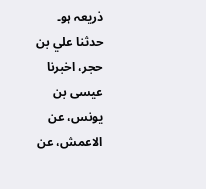ذریعہ ہو۔
حدثنا علي بن حجر، اخبرنا عيسى بن يونس، عن الاعمش، عن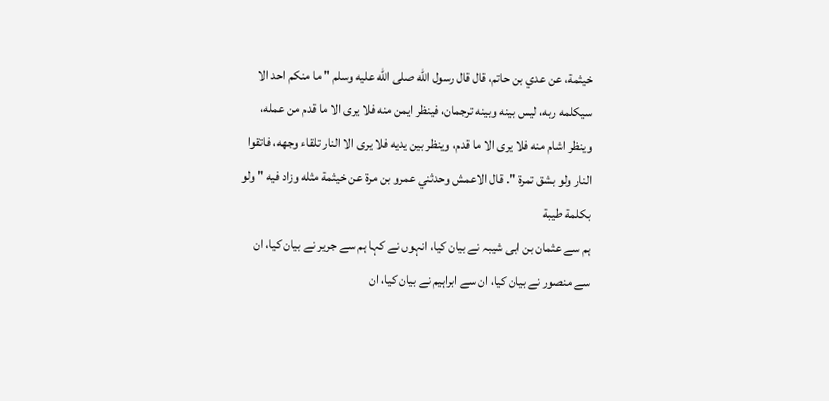خيثمة، عن عدي بن حاتم، قال قال رسول الله صلى الله عليه وسلم " ما منكم احد الا سيكلمه ربه، ليس بينه وبينه ترجمان، فينظر ايمن منه فلا يرى الا ما قدم من عمله، وينظر اشام منه فلا يرى الا ما قدم، وينظر بين يديه فلا يرى الا النار تلقاء وجهه، فاتقوا النار ولو بشق تمرة ". قال الاعمش وحدثني عمرو بن مرة عن خيثمة مثله وزاد فيه " ولو بكلمة طيبة
ہم سے عثمان بن ابی شیبہ نے بیان کیا، انہوں نے کہا ہم سے جریر نے بیان کیا، ان سے منصور نے بیان کیا، ان سے ابراہیم نے بیان کیا، ان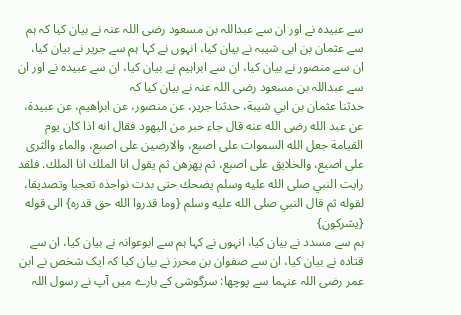سے عبیدہ نے اور ان سے عبداللہ بن مسعود رضی اللہ عنہ نے بیان کیا کہ ہم سے عثمان بن ابی شیبہ نے بیان کیا، انہوں نے کہا ہم سے جریر نے بیان کیا، ان سے منصور نے بیان کیا، ان سے ابراہیم نے بیان کیا، ان سے عبیدہ نے اور ان سے عبداللہ بن مسعود رضی اللہ عنہ نے بیان کیا کہ
حدثنا عثمان بن ابي شيبة، حدثنا جرير، عن منصور، عن ابراهيم، عن عبيدة، عن عبد الله رضى الله عنه قال جاء حبر من اليهود فقال انه اذا كان يوم القيامة جعل الله السموات على اصبع، والارضين على اصبع، والماء والثرى على اصبع، والخلايق على اصبع، ثم يهزهن ثم يقول انا الملك انا الملك. فلقد رايت النبي صلى الله عليه وسلم يضحك حتى بدت نواجذه تعجبا وتصديقا، لقوله ثم قال النبي صلى الله عليه وسلم {وما قدروا الله حق قدره} الى قوله {يشركون}
ہم سے مسدد نے بیان کیا، انہوں نے کہا ہم سے ابوعوانہ نے بیان کیا، ان سے قتادہ نے بیان کیا، ان سے صفوان بن محرز نے بیان کیا کہ ایک شخص نے ابن عمر رضی اللہ عنہما سے پوچھا: سرگوشی کے بارے میں آپ نے رسول اللہ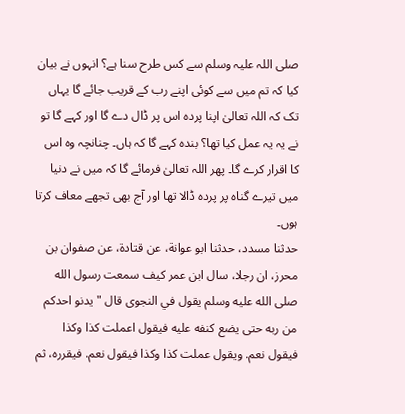صلی اللہ علیہ وسلم سے کس طرح سنا ہے؟ انہوں نے بیان کیا کہ تم میں سے کوئی اپنے رب کے قریب جائے گا یہاں تک کہ اللہ تعالیٰ اپنا پردہ اس پر ڈال دے گا اور کہے گا تو نے یہ یہ عمل کیا تھا؟ بندہ کہے گا کہ ہاں۔ چنانچہ وہ اس کا اقرار کرے گا۔ پھر اللہ تعالیٰ فرمائے گا کہ میں نے دنیا میں تیرے گناہ پر پردہ ڈالا تھا اور آج بھی تجھے معاف کرتا ہوں۔
حدثنا مسدد، حدثنا ابو عوانة، عن قتادة، عن صفوان بن محرز، ان رجلا، سال ابن عمر كيف سمعت رسول الله صلى الله عليه وسلم يقول في النجوى قال " يدنو احدكم من ربه حتى يضع كنفه عليه فيقول اعملت كذا وكذا فيقول نعم. ويقول عملت كذا وكذا فيقول نعم. فيقرره، ثم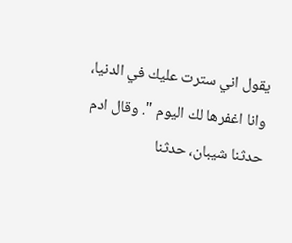يقول اني سترت عليك في الدنيا، وانا اغفرها لك اليوم ". وقال ادم حدثنا شيبان، حدثنا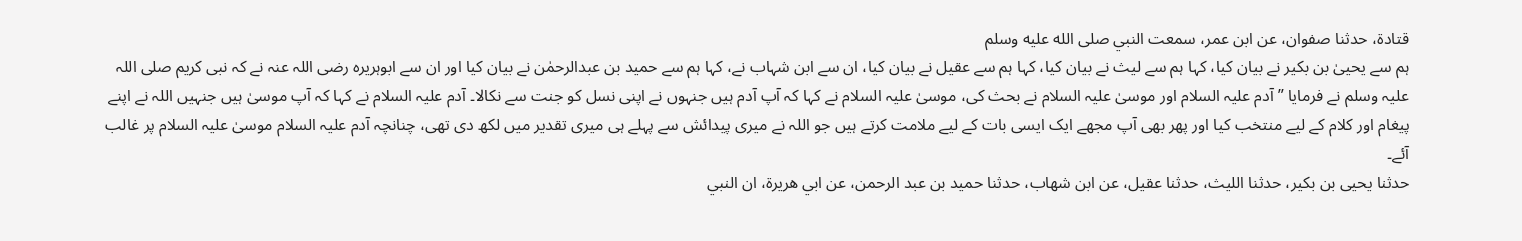قتادة، حدثنا صفوان، عن ابن عمر، سمعت النبي صلى الله عليه وسلم
ہم سے یحییٰ بن بکیر نے بیان کیا، کہا ہم سے لیث نے بیان کیا، کہا ہم سے عقیل نے بیان کیا، ان سے ابن شہاب نے، کہا ہم سے حمید بن عبدالرحمٰن نے بیان کیا اور ان سے ابوہریرہ رضی اللہ عنہ نے کہ نبی کریم صلی اللہ علیہ وسلم نے فرمایا ”آدم علیہ السلام اور موسیٰ علیہ السلام نے بحث کی، موسیٰ علیہ السلام نے کہا کہ آپ آدم ہیں جنہوں نے اپنی نسل کو جنت سے نکالا۔ آدم علیہ السلام نے کہا کہ آپ موسیٰ ہیں جنہیں اللہ نے اپنے پیغام اور کلام کے لیے منتخب کیا اور پھر بھی آپ مجھے ایک ایسی بات کے لیے ملامت کرتے ہیں جو اللہ نے میری پیدائش سے پہلے ہی میری تقدیر میں لکھ دی تھی، چنانچہ آدم علیہ السلام موسیٰ علیہ السلام پر غالب آئے۔
حدثنا يحيى بن بكير، حدثنا الليث، حدثنا عقيل، عن ابن شهاب، حدثنا حميد بن عبد الرحمن، عن ابي هريرة، ان النبي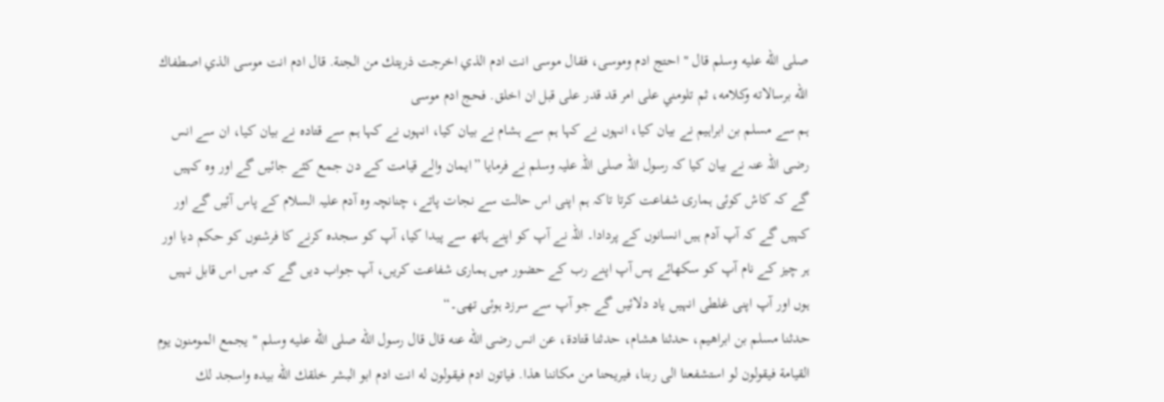صلى الله عليه وسلم قال " احتج ادم وموسى، فقال موسى انت ادم الذي اخرجت ذريتك من الجنة. قال ادم انت موسى الذي اصطفاك الله برسالاته وكلامه، ثم تلومني على امر قد قدر على قبل ان اخلق. فحج ادم موسى
ہم سے مسلم بن ابراہیم نے بیان کیا، انہوں نے کہا ہم سے ہشام نے بیان کیا، انہوں نے کہا ہم سے قتادہ نے بیان کیا، ان سے انس رضی اللہ عنہ نے بیان کیا کہ رسول اللہ صلی اللہ علیہ وسلم نے فرمایا ”ایمان والے قیامت کے دن جمع کئے جائیں گے اور وہ کہیں گے کہ کاش کوئی ہماری شفاعت کرتا تاکہ ہم اپنی اس حالت سے نجات پاتے، چنانچہ وہ آدم علیہ السلام کے پاس آئیں گے اور کہیں گے کہ آپ آدم ہیں انسانوں کے پردادا۔ اللہ نے آپ کو اپنے ہاتھ سے پیدا کیا، آپ کو سجدہ کرنے کا فرشتوں کو حکم دیا اور ہر چیز کے نام آپ کو سکھائے پس آپ اپنے رب کے حضور میں ہماری شفاعت کریں، آپ جواب دیں گے کہ میں اس قابل نہیں ہوں اور آپ اپنی غلطی انہیں یاد دلائیں گے جو آپ سے سرزد ہوئی تھی۔“
حدثنا مسلم بن ابراهيم، حدثنا هشام، حدثنا قتادة، عن انس رضى الله عنه قال قال رسول الله صلى الله عليه وسلم " يجمع المومنون يوم القيامة فيقولون لو استشفعنا الى ربنا، فيريحنا من مكاننا هذا. فياتون ادم فيقولون له انت ادم ابو البشر خلقك الله بيده واسجد لك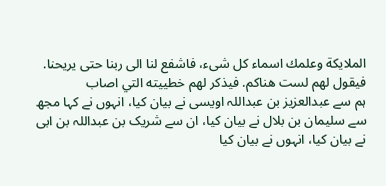الملايكة وعلمك اسماء كل شىء، فاشفع لنا الى ربنا حتى يريحنا. فيقول لهم لست هناكم. فيذكر لهم خطييته التي اصاب
ہم سے عبدالعزیز بن عبداللہ اویسی نے بیان کیا، انہوں نے کہا مجھ سے سلیمان بن بلال نے بیان کیا، ان سے شریک بن عبداللہ بن ابی نے بیان کیا، انہوں نے بیان کیا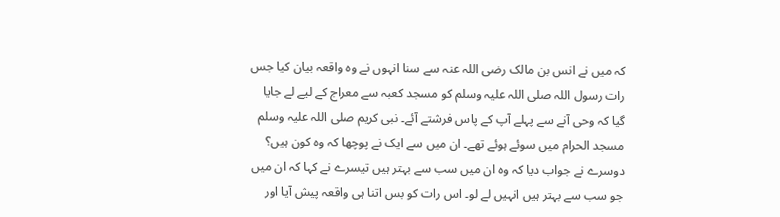کہ میں نے انس بن مالک رضی اللہ عنہ سے سنا انہوں نے وہ واقعہ بیان کیا جس رات رسول اللہ صلی اللہ علیہ وسلم کو مسجد کعبہ سے معراج کے لیے لے جایا گیا کہ وحی آنے سے پہلے آپ کے پاس فرشتے آئے۔ نبی کریم صلی اللہ علیہ وسلم مسجد الحرام میں سوئے ہوئے تھے۔ ان میں سے ایک نے پوچھا کہ وہ کون ہیں؟ دوسرے نے جواب دیا کہ وہ ان میں سب سے بہتر ہیں تیسرے نے کہا کہ ان میں جو سب سے بہتر ہیں انہیں لے لو۔ اس رات کو بس اتنا ہی واقعہ پیش آیا اور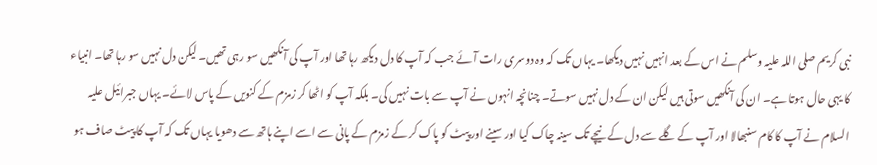نبی کریم صلی اللہ علیہ وسلم نے اس کے بعد انہیں نہیں دیکھا۔ یہاں تک کہ وہ دوسری رات آئے جب کہ آپ کا دل دیکھ رہا تھا اور آپ کی آنکھیں سو رہی تھیں۔ لیکن دل نہیں سو رہا تھا۔ انبیاء کا یہی حال ہوتا ہے۔ ان کی آنکھیں سوتی ہیں لیکن ان کے دل نہیں سوتے۔ چنانچہ انہوں نے آپ سے بات نہیں کی۔ بلکہ آپ کو اٹھا کر زمزم کے کنویں کے پاس لائے۔ یہاں جبرائیل علیہ السلام نے آپ کا کام سنبھالا اور آپ کے گلے سے دل کے نیچے تک سینہ چاک کیا اور سینے اور پیٹ کو پاک کر کے زمزم کے پانی سے اسے اپنے ہاتھ سے دھویا یہاں تک کہ آپ کا پیٹ صاف ہو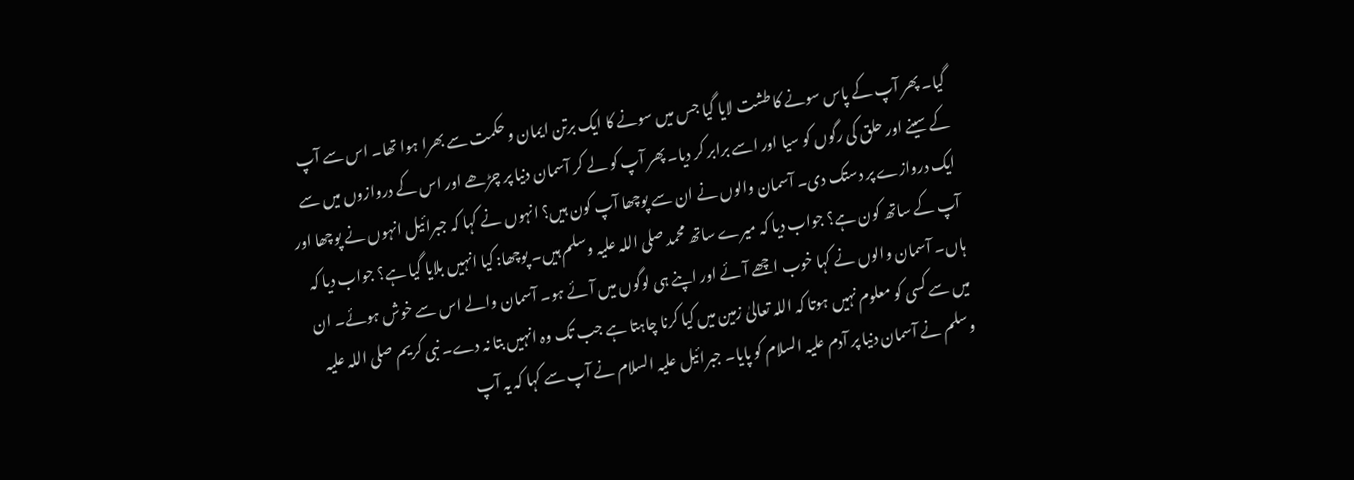گیا۔ پھر آپ کے پاس سونے کا طشت لایا گیا جس میں سونے کا ایک برتن ایمان و حکمت سے بھرا ہوا تھا۔ اس سے آپ کے سینے اور حلق کی رگوں کو سیا اور اسے برابر کر دیا۔ پھر آپ کو لے کر آسمان دنیا پر چڑھے اور اس کے دروازوں میں سے ایک دروازے پر دستک دی۔ آسمان والوں نے ان سے پوچھا آپ کون ہیں؟ انہوں نے کہا کہ جبرائیل انہوں نے پوچھا اور آپ کے ساتھ کون ہے؟ جواب دیا کہ میرے ساتھ محمد صلی اللہ علیہ وسلم ہیں۔ پوچھا: کیا انہیں بلایا گیا ہے؟ جواب دیا کہ ہاں۔ آسمان والوں نے کہا خوب اچھے آئے اور اپنے ہی لوگوں میں آئے ہو۔ آسمان والے اس سے خوش ہوئے۔ ان میں سے کسی کو معلوم نہیں ہوتا کہ اللہ تعالیٰ زمین میں کیا کرنا چاہتا ہے جب تک وہ انہیں بتا نہ دے۔ نبی کریم صلی اللہ علیہ وسلم نے آسمان دنیا پر آدم علیہ السلام کو پایا۔ جبرائیل علیہ السلام نے آپ سے کہا کہ یہ آپ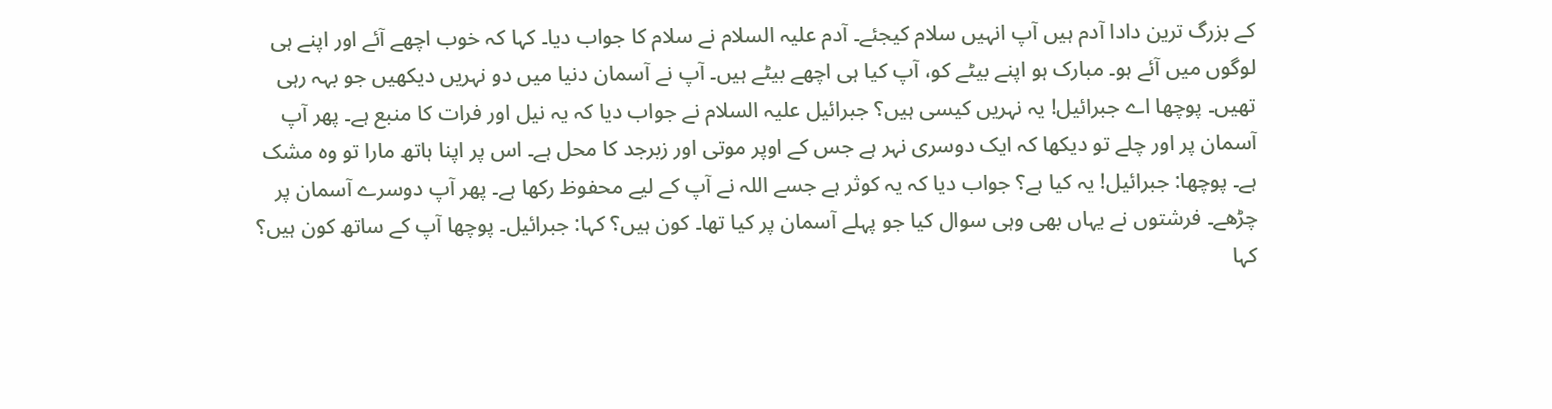کے بزرگ ترین دادا آدم ہیں آپ انہیں سلام کیجئے۔ آدم علیہ السلام نے سلام کا جواب دیا۔ کہا کہ خوب اچھے آئے اور اپنے ہی لوگوں میں آئے ہو۔ مبارک ہو اپنے بیٹے کو، آپ کیا ہی اچھے بیٹے ہیں۔ آپ نے آسمان دنیا میں دو نہریں دیکھیں جو بہہ رہی تھیں۔ پوچھا اے جبرائیل! یہ نہریں کیسی ہیں؟ جبرائیل علیہ السلام نے جواب دیا کہ یہ نیل اور فرات کا منبع ہے۔ پھر آپ آسمان پر اور چلے تو دیکھا کہ ایک دوسری نہر ہے جس کے اوپر موتی اور زبرجد کا محل ہے۔ اس پر اپنا ہاتھ مارا تو وہ مشک ہے۔ پوچھا: جبرائیل! یہ کیا ہے؟ جواب دیا کہ یہ کوثر ہے جسے اللہ نے آپ کے لیے محفوظ رکھا ہے۔ پھر آپ دوسرے آسمان پر چڑھے۔ فرشتوں نے یہاں بھی وہی سوال کیا جو پہلے آسمان پر کیا تھا۔ کون ہیں؟ کہا: جبرائیل۔ پوچھا آپ کے ساتھ کون ہیں؟ کہا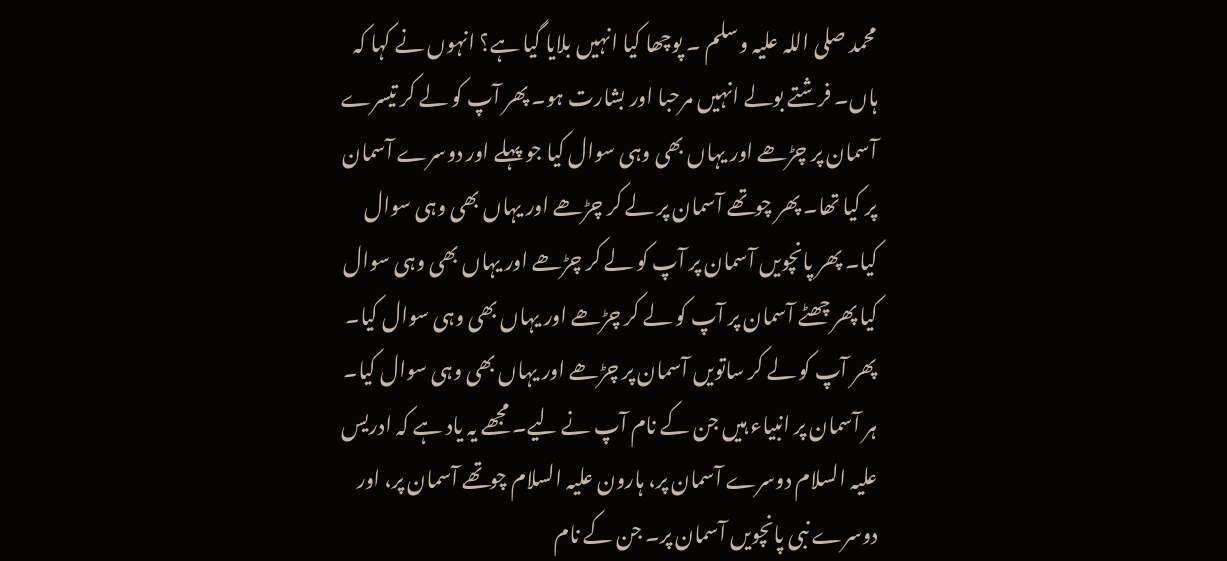محمد صلی اللہ علیہ وسلم ۔ پوچھا کیا انہیں بلایا گیا ہے؟ انہوں نے کہا کہ ہاں۔ فرشتے بولے انہیں مرحبا اور بشارت ہو۔ پھر آپ کو لے کر تیسرے آسمان پر چڑھے اور یہاں بھی وہی سوال کیا جو پہلے اور دوسرے آسمان پر کیا تھا۔ پھر چوتھے آسمان پر لے کر چڑھے اور یہاں بھی وہی سوال کیا۔ پھر پانچویں آسمان پر آپ کو لے کر چڑھے اور یہاں بھی وہی سوال کیا پھر چھٹے آسمان پر آپ کو لے کر چڑھے اور یہاں بھی وہی سوال کیا۔ پھر آپ کو لے کر ساتویں آسمان پر چڑھے اور یہاں بھی وہی سوال کیا۔ ہر آسمان پر انبیاء ہیں جن کے نام آپ نے لیے۔ مجھے یہ یاد ہے کہ ادریس علیہ السلام دوسرے آسمان پر، ہارون علیہ السلام چوتھے آسمان پر، اور دوسرے نبی پانچویں آسمان پر۔ جن کے نام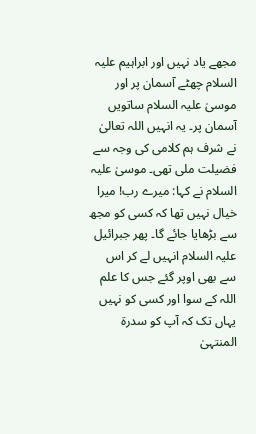مجھے یاد نہیں اور ابراہیم علیہ السلام چھٹے آسمان پر اور موسیٰ علیہ السلام ساتویں آسمان پر۔ یہ انہیں اللہ تعالیٰ نے شرف ہم کلامی کی وجہ سے فضیلت ملی تھی۔ موسیٰ علیہ السلام نے کہا: میرے رب! میرا خیال نہیں تھا کہ کسی کو مجھ سے بڑھایا جائے گا۔ پھر جبرائیل علیہ السلام انہیں لے کر اس سے بھی اوپر گئے جس کا علم اللہ کے سوا اور کسی کو نہیں یہاں تک کہ آپ کو سدرۃ المنتہیٰ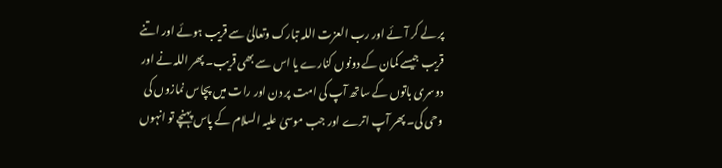پر لے کر آئے اور رب العزت اللہ تبارک وتعالیٰ سے قریب ہوئے اور اتنے قریب جیسے کمان کے دونوں کنارے یا اس سے بھی قریب۔ پھر اللہ نے اور دوسری باتوں کے ساتھ آپ کی امت پر دن اور رات میں پچاس نمازوں کی وحی کی۔ پھر آپ اترے اور جب موسیٰ علیہ السلام کے پاس پہنچے تو انہوں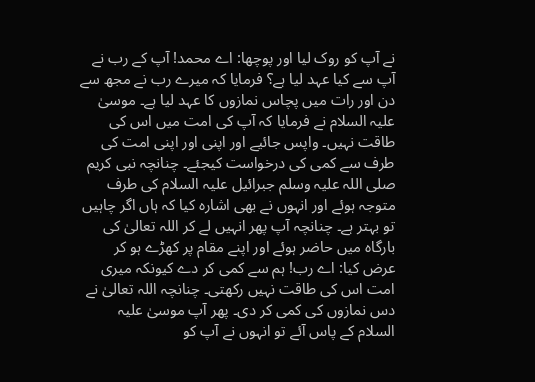نے آپ کو روک لیا اور پوچھا: اے محمد! آپ کے رب نے آپ سے کیا عہد لیا ہے؟ فرمایا کہ میرے رب نے مجھ سے دن اور رات میں پچاس نمازوں کا عہد لیا ہے۔ موسیٰ علیہ السلام نے فرمایا کہ آپ کی امت میں اس کی طاقت نہیں۔ واپس جائیے اور اپنی اور اپنی امت کی طرف سے کمی کی درخواست کیجئے۔ چنانچہ نبی کریم صلی اللہ علیہ وسلم جبرائیل علیہ السلام کی طرف متوجہ ہوئے اور انہوں نے بھی اشارہ کیا کہ ہاں اگر چاہیں تو بہتر ہے۔ چنانچہ آپ پھر انہیں لے کر اللہ تعالیٰ کی بارگاہ میں حاضر ہوئے اور اپنے مقام پر کھڑے ہو کر عرض کیا: اے رب! ہم سے کمی کر دے کیونکہ میری امت اس کی طاقت نہیں رکھتی۔ چنانچہ اللہ تعالیٰ نے دس نمازوں کی کمی کر دی۔ پھر آپ موسیٰ علیہ السلام کے پاس آئے تو انہوں نے آپ کو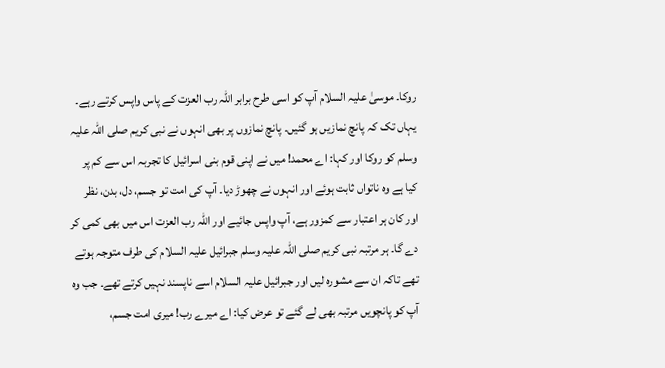روکا۔ موسیٰ علیہ السلام آپ کو اسی طرح برابر اللہ رب العزت کے پاس واپس کرتے رہے۔ یہاں تک کہ پانچ نمازیں ہو گئیں۔ پانچ نمازوں پر بھی انہوں نے نبی کریم صلی اللہ علیہ وسلم کو روکا اور کہا: اے محمد! میں نے اپنی قوم بنی اسرائیل کا تجربہ اس سے کم پر کیا ہے وہ ناتواں ثابت ہوئے اور انہوں نے چھوڑ دیا۔ آپ کی امت تو جسم، دل، بدن، نظر اور کان ہر اعتبار سے کمزور ہے، آپ واپس جائیے اور اللہ رب العزت اس میں بھی کمی کر دے گا۔ ہر مرتبہ نبی کریم صلی اللہ علیہ وسلم جبرائیل علیہ السلام کی طرف متوجہ ہوتے تھے تاکہ ان سے مشورہ لیں اور جبرائیل علیہ السلام اسے ناپسند نہیں کرتے تھے۔ جب وہ آپ کو پانچویں مرتبہ بھی لے گئے تو عرض کیا: اے میرے رب! میری امت جسم،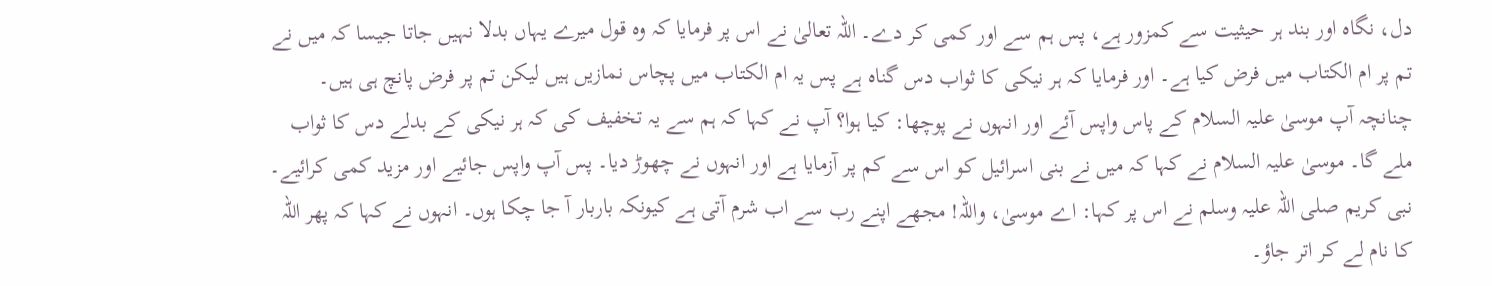دل، نگاہ اور بند ہر حیثیت سے کمزور ہے، پس ہم سے اور کمی کر دے۔ اللہ تعالیٰ نے اس پر فرمایا کہ وہ قول میرے یہاں بدلا نہیں جاتا جیسا کہ میں نے تم پر ام الکتاب میں فرض کیا ہے۔ اور فرمایا کہ ہر نیکی کا ثواب دس گناہ ہے پس یہ ام الکتاب میں پچاس نمازیں ہیں لیکن تم پر فرض پانچ ہی ہیں۔ چنانچہ آپ موسیٰ علیہ السلام کے پاس واپس آئے اور انہوں نے پوچھا: کیا ہوا؟ آپ نے کہا کہ ہم سے یہ تخفیف کی کہ ہر نیکی کے بدلے دس کا ثواب ملے گا۔ موسیٰ علیہ السلام نے کہا کہ میں نے بنی اسرائیل کو اس سے کم پر آزمایا ہے اور انہوں نے چھوڑ دیا۔ پس آپ واپس جائیے اور مزید کمی کرائیے۔ نبی کریم صلی اللہ علیہ وسلم نے اس پر کہا: اے موسیٰ، واللہ! مجھے اپنے رب سے اب شرم آتی ہے کیونکہ باربار آ جا چکا ہوں۔ انہوں نے کہا کہ پھر اللہ کا نام لے کر اتر جاؤ۔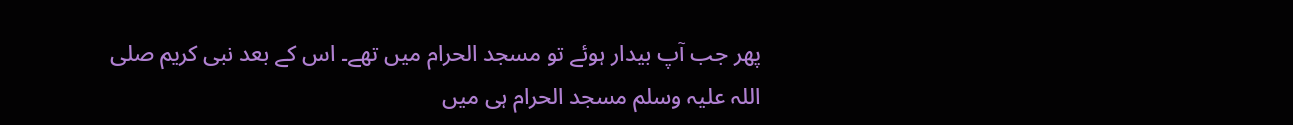پھر جب آپ بیدار ہوئے تو مسجد الحرام میں تھے۔ اس کے بعد نبی کریم صلی اللہ علیہ وسلم مسجد الحرام ہی میں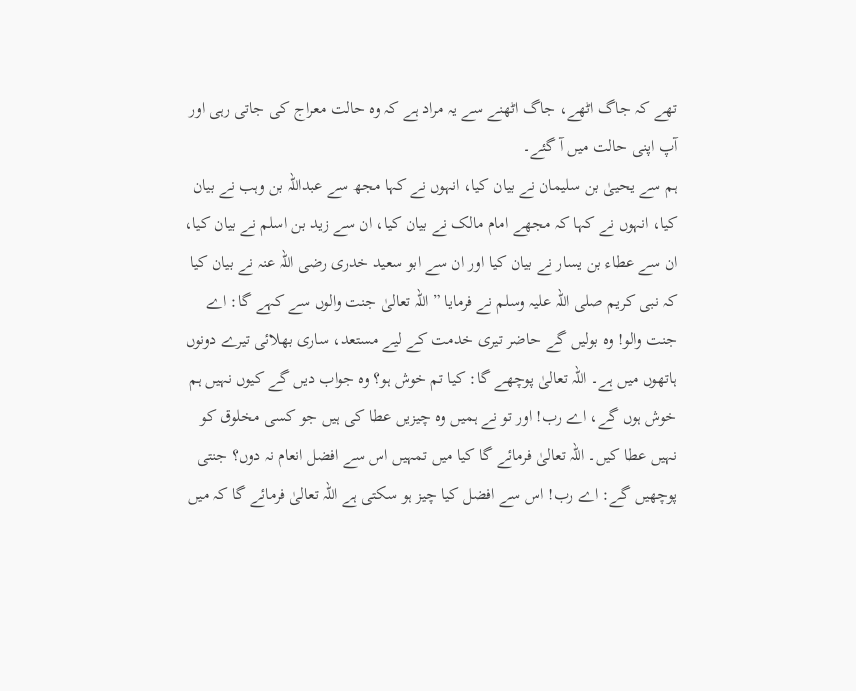تھے کہ جاگ اٹھے، جاگ اٹھنے سے یہ مراد ہے کہ وہ حالت معراج کی جاتی رہی اور آپ اپنی حالت میں آ گئے۔
ہم سے یحییٰ بن سلیمان نے بیان کیا، انہوں نے کہا مجھ سے عبداللہ بن وہب نے بیان کیا، انہوں نے کہا کہ مجھے امام مالک نے بیان کیا، ان سے زید بن اسلم نے بیان کیا، ان سے عطاء بن یسار نے بیان کیا اور ان سے ابو سعید خدری رضی اللہ عنہ نے بیان کیا کہ نبی کریم صلی اللہ علیہ وسلم نے فرمایا ”اللہ تعالیٰ جنت والوں سے کہے گا: اے جنت والو! وہ بولیں گے حاضر تیری خدمت کے لیے مستعد، ساری بھلائی تیرے دونوں ہاتھوں میں ہے۔ اللہ تعالیٰ پوچھے گا: کیا تم خوش ہو؟ وہ جواب دیں گے کیوں نہیں ہم خوش ہوں گے، اے رب! اور تو نے ہمیں وہ چیزیں عطا کی ہیں جو کسی مخلوق کو نہیں عطا کیں۔ اللہ تعالیٰ فرمائے گا کیا میں تمہیں اس سے افضل انعام نہ دوں؟ جنتی پوچھیں گے: اے رب! اس سے افضل کیا چیز ہو سکتی ہے اللہ تعالیٰ فرمائے گا کہ میں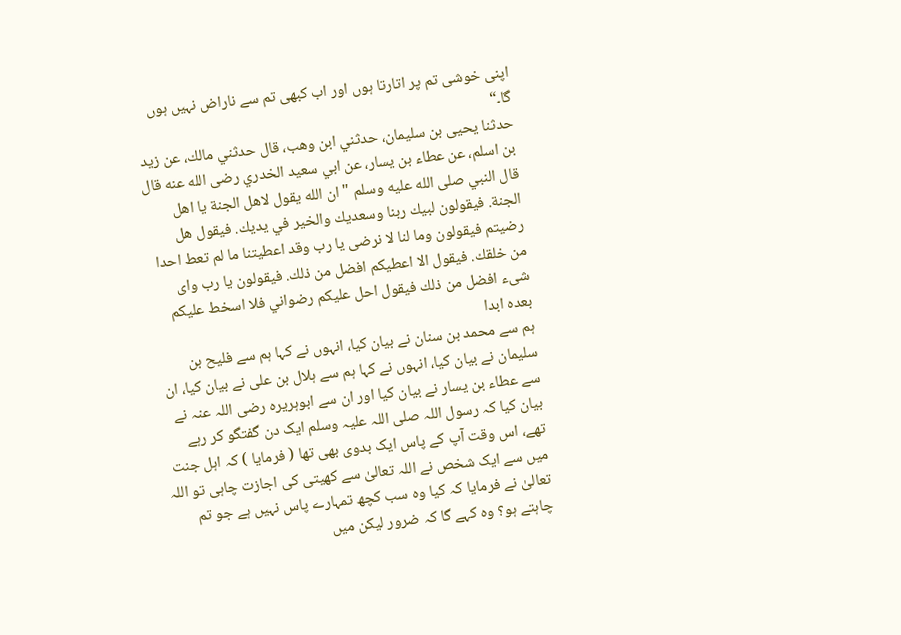اپنی خوشی تم پر اتارتا ہوں اور اب کبھی تم سے ناراض نہیں ہوں گا۔“
حدثنا يحيى بن سليمان، حدثني ابن وهب، قال حدثني مالك، عن زيد بن اسلم، عن عطاء بن يسار، عن ابي سعيد الخدري رضى الله عنه قال قال النبي صلى الله عليه وسلم " ان الله يقول لاهل الجنة يا اهل الجنة. فيقولون لبيك ربنا وسعديك والخير في يديك. فيقول هل رضيتم فيقولون وما لنا لا نرضى يا رب وقد اعطيتنا ما لم تعط احدا من خلقك. فيقول الا اعطيكم افضل من ذلك. فيقولون يا رب واى شىء افضل من ذلك فيقول احل عليكم رضواني فلا اسخط عليكم بعده ابدا
ہم سے محمد بن سنان نے بیان کیا، انہوں نے کہا ہم سے فلیح بن سلیمان نے بیان کیا، انہوں نے کہا ہم سے ہلال بن علی نے بیان کیا، ان سے عطاء بن یسار نے بیان کیا اور ان سے ابوہریرہ رضی اللہ عنہ نے بیان کیا کہ رسول اللہ صلی اللہ علیہ وسلم ایک دن گفتگو کر رہے تھے، اس وقت آپ کے پاس ایک بدوی بھی تھا ( فرمایا ) کہ اہل جنت میں سے ایک شخص نے اللہ تعالیٰ سے کھیتی کی اجازت چاہی تو اللہ تعالیٰ نے فرمایا کہ کیا وہ سب کچھ تمہارے پاس نہیں ہے جو تم چاہتے ہو؟ وہ کہے گا کہ ضرور لیکن میں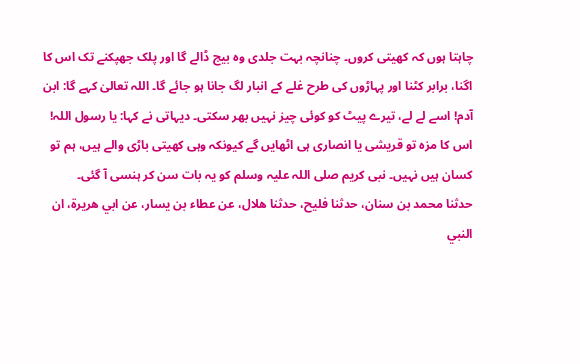چاہتا ہوں کہ کھیتی کروں۔ چنانچہ بہت جلدی وہ بیج ڈالے گا اور پلک جھپکنے تک اس کا اگنا، برابر کٹنا اور پہاڑوں کی طرح غلے کے انبار لگ جانا ہو جائے گا۔ اللہ تعالیٰ کہے گا: ابن آدم! اسے لے لے، تیرے پیٹ کو کوئی چیز نہیں بھر سکتی۔ دیہاتی نے کہا: یا رسول اللہ! اس کا مزہ تو قریشی یا انصاری ہی اٹھایں گے کیونکہ وہی کھیتی باڑی والے ہیں، ہم تو کسان ہیں نہیں۔ نبی کریم صلی اللہ علیہ وسلم کو یہ بات سن کر ہنسی آ گئی۔
حدثنا محمد بن سنان، حدثنا فليح، حدثنا هلال، عن عطاء بن يسار، عن ابي هريرة، ان النبي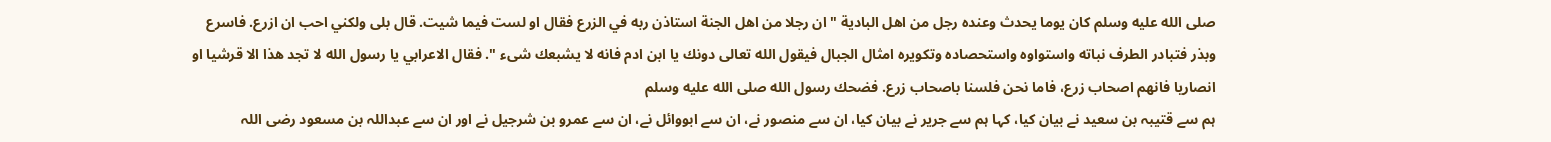صلى الله عليه وسلم كان يوما يحدث وعنده رجل من اهل البادية " ان رجلا من اهل الجنة استاذن ربه في الزرع فقال او لست فيما شيت. قال بلى ولكني احب ان ازرع. فاسرع وبذر فتبادر الطرف نباته واستواوه واستحصاده وتكويره امثال الجبال فيقول الله تعالى دونك يا ابن ادم فانه لا يشبعك شىء ". فقال الاعرابي يا رسول الله لا تجد هذا الا قرشيا او انصاريا فانهم اصحاب زرع، فاما نحن فلسنا باصحاب زرع. فضحك رسول الله صلى الله عليه وسلم
ہم سے قتیبہ بن سعید نے بیان کیا، کہا ہم سے جریر نے بیان کیا، ان سے منصور نے، ان سے ابووائل نے، ان سے عمرو بن شرجیل نے اور ان سے عبداللہ بن مسعود رضی اللہ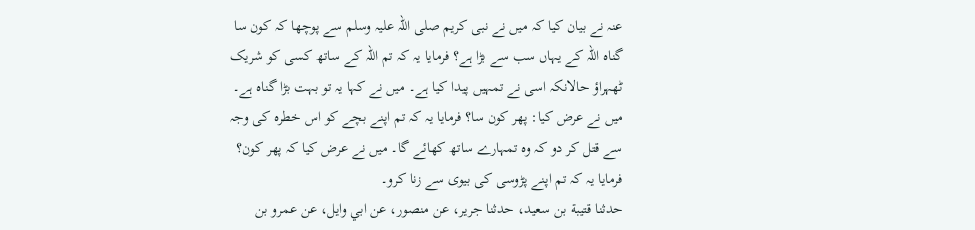عنہ نے بیان کیا کہ میں نے نبی کریم صلی اللہ علیہ وسلم سے پوچھا کہ کون سا گناہ اللہ کے یہاں سب سے بڑا ہے؟ فرمایا یہ کہ تم اللہ کے ساتھ کسی کو شریک ٹھہراؤ حالانکہ اسی نے تمہیں پیدا کیا ہے۔ میں نے کہا یہ تو بہت بڑا گناہ ہے۔ میں نے عرض کیا: پھر کون سا؟ فرمایا یہ کہ تم اپنے بچے کو اس خطرہ کی وجہ سے قتل کر دو کہ وہ تمہارے ساتھ کھائے گا۔ میں نے عرض کیا کہ پھر کون؟ فرمایا یہ کہ تم اپنے پڑوسی کی بیوی سے زنا کرو۔
حدثنا قتيبة بن سعيد، حدثنا جرير، عن منصور، عن ابي وايل، عن عمرو بن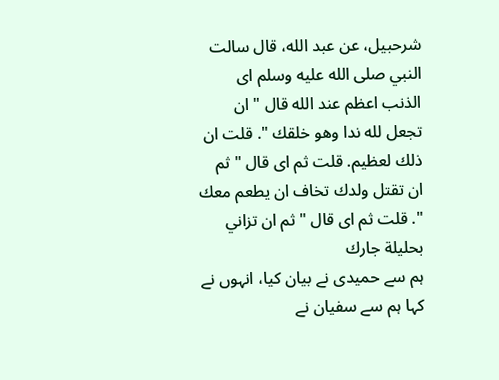شرحبيل، عن عبد الله، قال سالت النبي صلى الله عليه وسلم اى الذنب اعظم عند الله قال " ان تجعل لله ندا وهو خلقك ". قلت ان ذلك لعظيم. قلت ثم اى قال " ثم ان تقتل ولدك تخاف ان يطعم معك ". قلت ثم اى قال " ثم ان تزاني بحليلة جارك
ہم سے حمیدی نے بیان کیا، انہوں نے کہا ہم سے سفیان نے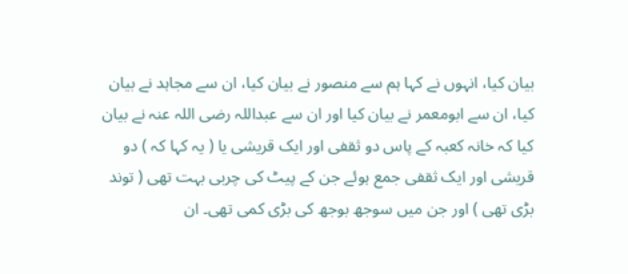بیان کیا، انہوں نے کہا ہم سے منصور نے بیان کیا، ان سے مجاہد نے بیان کیا، ان سے ابومعمر نے بیان کیا اور ان سے عبداللہ رضی اللہ عنہ نے بیان کیا کہ خانہ کعبہ کے پاس دو ثقفی اور ایک قریشی یا ( یہ کہا کہ ) دو قریشی اور ایک ثقفی جمع ہوئے جن کے پیٹ کی چربی بہت تھی ( توند بڑی تھی ) اور جن میں سوجھ بوجھ کی بڑی کمی تھی۔ ان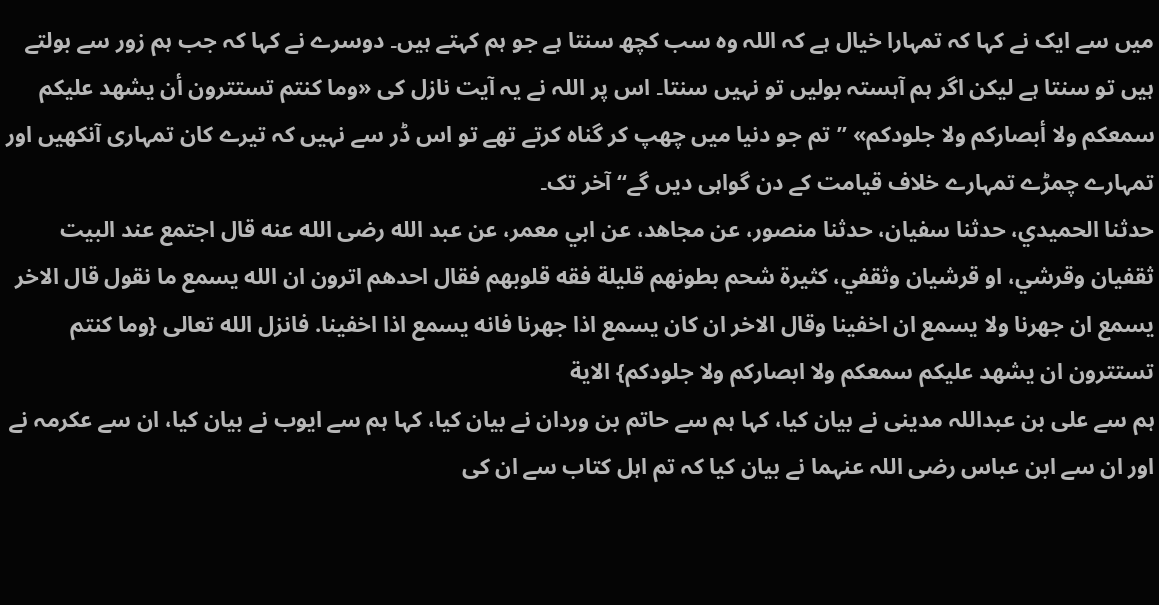میں سے ایک نے کہا کہ تمہارا خیال ہے کہ اللہ وہ سب کچھ سنتا ہے جو ہم کہتے ہیں۔ دوسرے نے کہا کہ جب ہم زور سے بولتے ہیں تو سنتا ہے لیکن اگر ہم آہستہ بولیں تو نہیں سنتا۔ اس پر اللہ نے یہ آیت نازل کی «وما كنتم تستترون أن يشهد عليكم سمعكم ولا أبصاركم ولا جلودكم» ”تم جو دنیا میں چھپ کر گناہ کرتے تھے تو اس ڈر سے نہیں کہ تیرے کان تمہاری آنکھیں اور تمہارے چمڑے تمہارے خلاف قیامت کے دن گواہی دیں گے“ آخر تک۔
حدثنا الحميدي، حدثنا سفيان، حدثنا منصور، عن مجاهد، عن ابي معمر، عن عبد الله رضى الله عنه قال اجتمع عند البيت ثقفيان وقرشي، او قرشيان وثقفي، كثيرة شحم بطونهم قليلة فقه قلوبهم فقال احدهم اترون ان الله يسمع ما نقول قال الاخر يسمع ان جهرنا ولا يسمع ان اخفينا وقال الاخر ان كان يسمع اذا جهرنا فانه يسمع اذا اخفينا. فانزل الله تعالى {وما كنتم تستترون ان يشهد عليكم سمعكم ولا ابصاركم ولا جلودكم} الاية
ہم سے علی بن عبداللہ مدینی نے بیان کیا، کہا ہم سے حاتم بن وردان نے بیان کیا، کہا ہم سے ایوب نے بیان کیا، ان سے عکرمہ نے اور ان سے ابن عباس رضی اللہ عنہما نے بیان کیا کہ تم اہل کتاب سے ان کی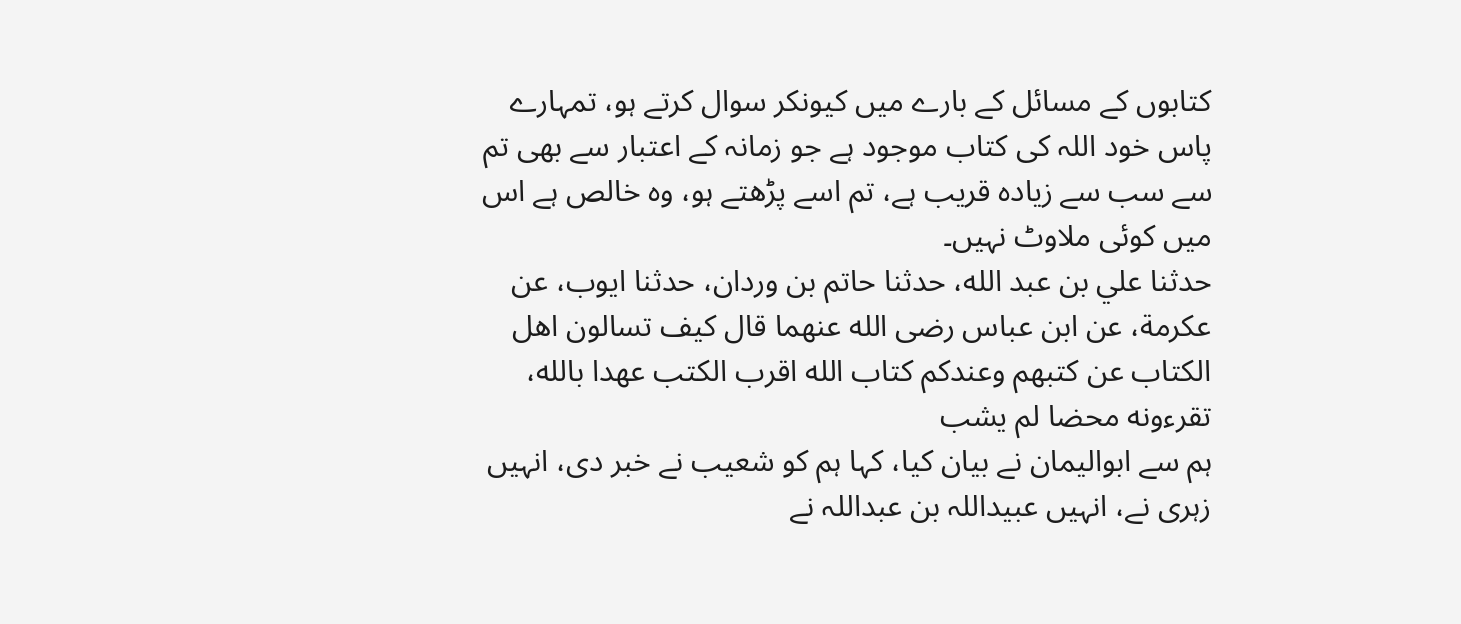کتابوں کے مسائل کے بارے میں کیونکر سوال کرتے ہو، تمہارے پاس خود اللہ کی کتاب موجود ہے جو زمانہ کے اعتبار سے بھی تم سے سب سے زیادہ قریب ہے، تم اسے پڑھتے ہو، وہ خالص ہے اس میں کوئی ملاوٹ نہیں۔
حدثنا علي بن عبد الله، حدثنا حاتم بن وردان، حدثنا ايوب، عن عكرمة، عن ابن عباس رضى الله عنهما قال كيف تسالون اهل الكتاب عن كتبهم وعندكم كتاب الله اقرب الكتب عهدا بالله، تقرءونه محضا لم يشب
ہم سے ابوالیمان نے بیان کیا، کہا ہم کو شعیب نے خبر دی، انہیں زہری نے، انہیں عبیداللہ بن عبداللہ نے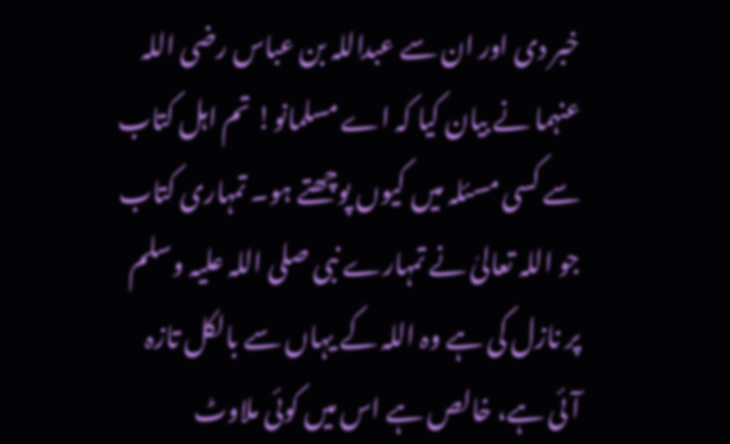خبر دی اور ان سے عبداللہ بن عباس رضی اللہ عنہما نے بیان کیا کہ اے مسلمانو! تم اہل کتاب سے کسی مسئلہ میں کیوں پوچھتے ہو۔ تمہاری کتاب جو اللہ تعالیٰ نے تمہارے نبی صلی اللہ علیہ وسلم پر نازل کی ہے وہ اللہ کے یہاں سے بالکل تازہ آئی ہے، خالص ہے اس میں کوئی ملاوٹ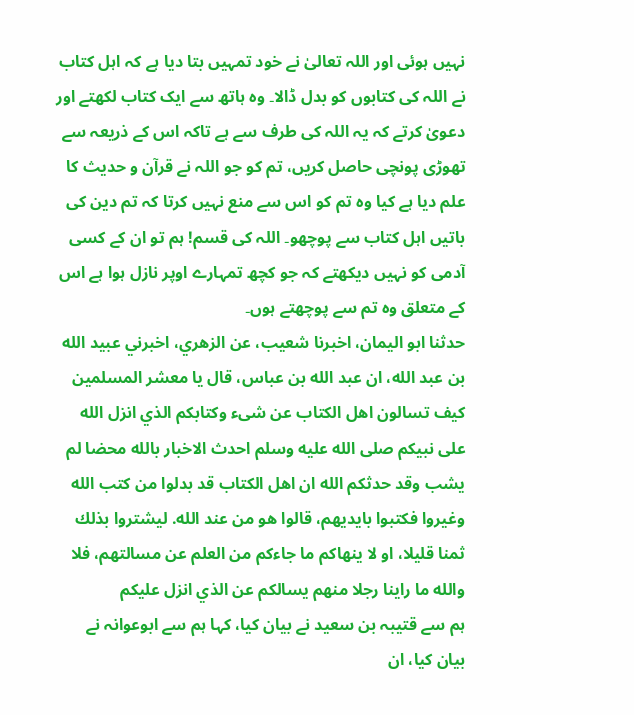نہیں ہوئی اور اللہ تعالیٰ نے خود تمہیں بتا دیا ہے کہ اہل کتاب نے اللہ کی کتابوں کو بدل ڈالا۔ وہ ہاتھ سے ایک کتاب لکھتے اور دعویٰ کرتے کہ یہ اللہ کی طرف سے ہے تاکہ اس کے ذریعہ سے تھوڑی پونچی حاصل کریں، تم کو جو اللہ نے قرآن و حدیث کا علم دیا ہے کیا وہ تم کو اس سے منع نہیں کرتا کہ تم دین کی باتیں اہل کتاب سے پوچھو۔ اللہ کی قسم! ہم تو ان کے کسی آدمی کو نہیں دیکھتے کہ جو کچھ تمہارے اوپر نازل ہوا ہے اس کے متعلق وہ تم سے پوچھتے ہوں۔
حدثنا ابو اليمان، اخبرنا شعيب، عن الزهري، اخبرني عبيد الله بن عبد الله، ان عبد الله بن عباس، قال يا معشر المسلمين كيف تسالون اهل الكتاب عن شىء وكتابكم الذي انزل الله على نبيكم صلى الله عليه وسلم احدث الاخبار بالله محضا لم يشب وقد حدثكم الله ان اهل الكتاب قد بدلوا من كتب الله وغيروا فكتبوا بايديهم، قالوا هو من عند الله. ليشتروا بذلك ثمنا قليلا، او لا ينهاكم ما جاءكم من العلم عن مسالتهم، فلا والله ما راينا رجلا منهم يسالكم عن الذي انزل عليكم
ہم سے قتیبہ بن سعید نے بیان کیا، کہا ہم سے ابوعوانہ نے بیان کیا، ان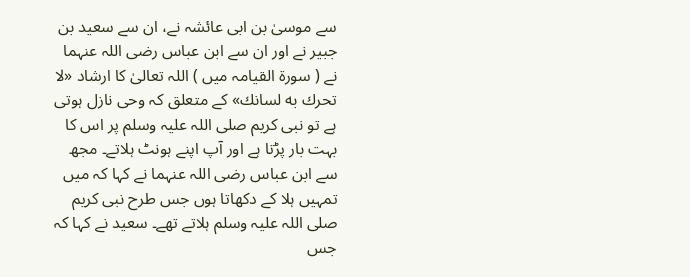سے موسیٰ بن ابی عائشہ نے، ان سے سعید بن جبیر نے اور ان سے ابن عباس رضی اللہ عنہما نے ( سورۃ القیامہ میں ) اللہ تعالیٰ کا ارشاد «لا تحرك به لسانك» کے متعلق کہ وحی نازل ہوتی ہے تو نبی کریم صلی اللہ علیہ وسلم پر اس کا بہت بار پڑتا ہے اور آپ اپنے ہونٹ ہلاتے۔ مجھ سے ابن عباس رضی اللہ عنہما نے کہا کہ میں تمہیں ہلا کے دکھاتا ہوں جس طرح نبی کریم صلی اللہ علیہ وسلم ہلاتے تھے۔ سعید نے کہا کہ جس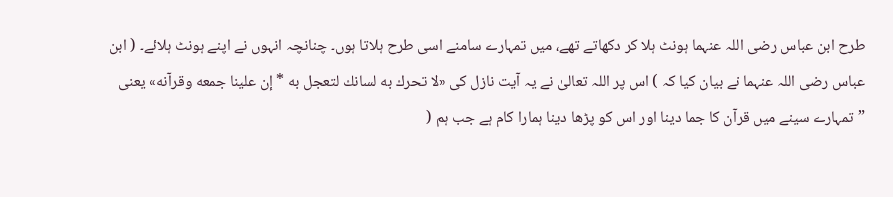طرح ابن عباس رضی اللہ عنہما ہونٹ ہلا کر دکھاتے تھے، میں تمہارے سامنے اسی طرح ہلاتا ہوں۔ چنانچہ انہوں نے اپنے ہونٹ ہلائے۔ ( ابن عباس رضی اللہ عنہما نے بیان کیا کہ ) اس پر اللہ تعالیٰ نے یہ آیت نازل کی «لا تحرك به لسانك لتعجل به * إن علينا جمعه وقرآنه» یعنی ”تمہارے سینے میں قرآن کا جما دینا اور اس کو پڑھا دینا ہمارا کام ہے جب ہم (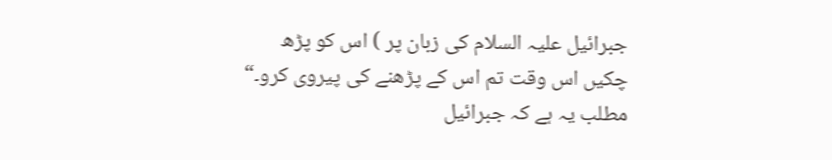جبرائیل علیہ السلام کی زبان پر ) اس کو پڑھ چکیں اس وقت تم اس کے پڑھنے کی پیروی کرو۔“ مطلب یہ ہے کہ جبرائیل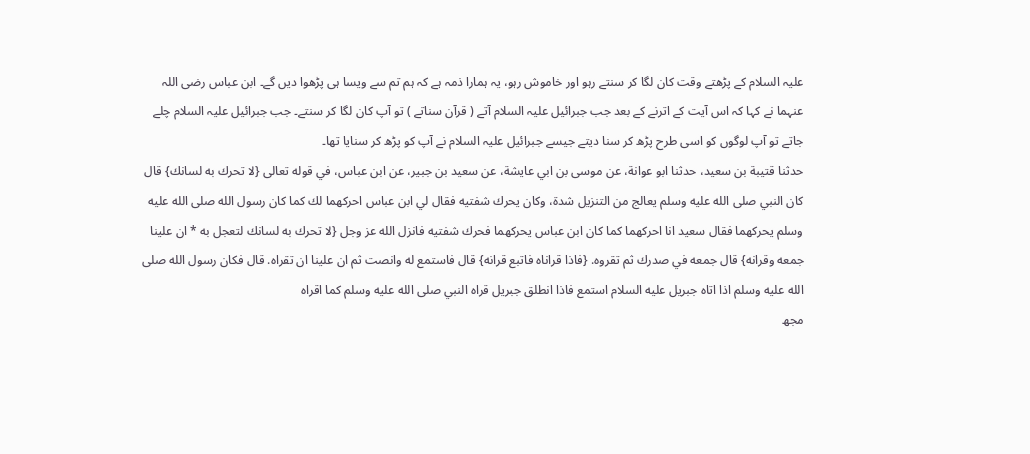علیہ السلام کے پڑھتے وقت کان لگا کر سنتے رہو اور خاموش رہو، یہ ہمارا ذمہ ہے کہ ہم تم سے ویسا ہی پڑھوا دیں گے۔ ابن عباس رضی اللہ عنہما نے کہا کہ اس آیت کے اترنے کے بعد جب جبرائیل علیہ السلام آتے ( قرآن سناتے ) تو آپ کان لگا کر سنتے۔ جب جبرائیل علیہ السلام چلے جاتے تو آپ لوگوں کو اسی طرح پڑھ کر سنا دیتے جیسے جبرائیل علیہ السلام نے آپ کو پڑھ کر سنایا تھا۔
حدثنا قتيبة بن سعيد، حدثنا ابو عوانة، عن موسى بن ابي عايشة، عن سعيد بن جبير، عن ابن عباس، في قوله تعالى {لا تحرك به لسانك} قال كان النبي صلى الله عليه وسلم يعالج من التنزيل شدة، وكان يحرك شفتيه فقال لي ابن عباس احركهما لك كما كان رسول الله صلى الله عليه وسلم يحركهما فقال سعيد انا احركهما كما كان ابن عباس يحركهما فحرك شفتيه فانزل الله عز وجل {لا تحرك به لسانك لتعجل به * ان علينا جمعه وقرانه} قال جمعه في صدرك ثم تقروه. {فاذا قراناه فاتبع قرانه} قال فاستمع له وانصت ثم ان علينا ان تقراه. قال فكان رسول الله صلى الله عليه وسلم اذا اتاه جبريل عليه السلام استمع فاذا انطلق جبريل قراه النبي صلى الله عليه وسلم كما اقراه
مجھ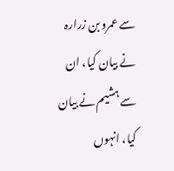سے عمرو بن زرارہ نے بیان کیا، ان سے ہشیم نے بیان کیا، انہوں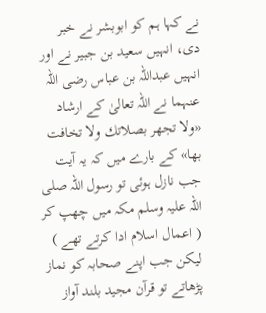نے کہا ہم کو ابوبشر نے خبر دی، انہیں سعید بن جبیر نے اور انہیں عبداللہ بن عباس رضی اللہ عنہما نے اللہ تعالیٰ کے ارشاد «ولا تجهر بصلاتك ولا تخافت بها» کے بارے میں کہ یہ آیت جب نازل ہوئی تو رسول اللہ صلی اللہ علیہ وسلم مکہ میں چھپ کر ( اعمال اسلام ادا کرتے تھے ) لیکن جب اپنے صحابہ کو نماز پڑھاتے تو قرآن مجید بلند آواز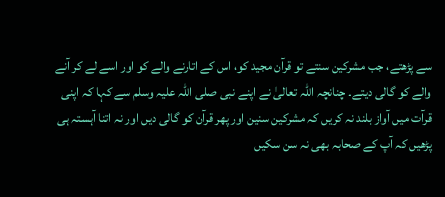سے پڑھتے، جب مشرکین سنتے تو قرآن مجید کو، اس کے اتارنے والے کو اور اسے لے کر آنے والے کو گالی دیتے۔ چنانچہ اللہ تعالیٰ نے اپنے نبی صلی اللہ علیہ وسلم سے کہا کہ اپنی قرآت میں آواز بلند نہ کریں کہ مشرکین سنین اور پھر قرآن کو گالی دیں اور نہ اتنا آہستہ ہی پڑھیں کہ آپ کے صحابہ بھی نہ سن سکیں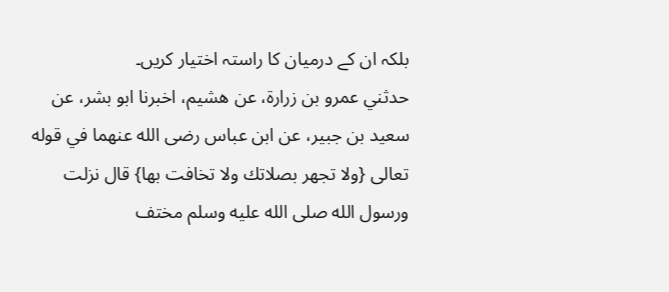بلکہ ان کے درمیان کا راستہ اختیار کریں۔
حدثني عمرو بن زرارة، عن هشيم، اخبرنا ابو بشر، عن سعيد بن جبير، عن ابن عباس رضى الله عنهما في قوله تعالى {ولا تجهر بصلاتك ولا تخافت بها} قال نزلت ورسول الله صلى الله عليه وسلم مختف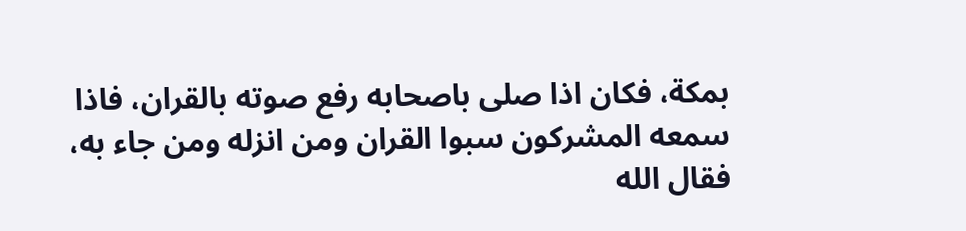بمكة، فكان اذا صلى باصحابه رفع صوته بالقران، فاذا سمعه المشركون سبوا القران ومن انزله ومن جاء به، فقال الله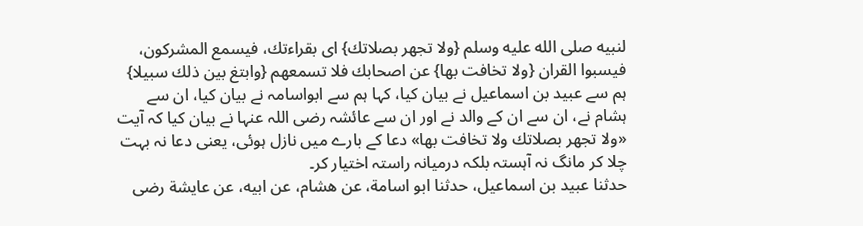لنبيه صلى الله عليه وسلم {ولا تجهر بصلاتك} اى بقراءتك، فيسمع المشركون، فيسبوا القران {ولا تخافت بها} عن اصحابك فلا تسمعهم {وابتغ بين ذلك سبيلا}
ہم سے عبید بن اسماعیل نے بیان کیا، کہا ہم سے ابواسامہ نے بیان کیا، ان سے ہشام نے، ان سے ان کے والد نے اور ان سے عائشہ رضی اللہ عنہا نے بیان کیا کہ آیت «ولا تجهر بصلاتك ولا تخافت بها» دعا کے بارے میں نازل ہوئی، یعنی دعا نہ بہت چلا کر مانگ نہ آہستہ بلکہ درمیانہ راستہ اختیار کر۔
حدثنا عبيد بن اسماعيل، حدثنا ابو اسامة، عن هشام، عن ابيه، عن عايشة رضى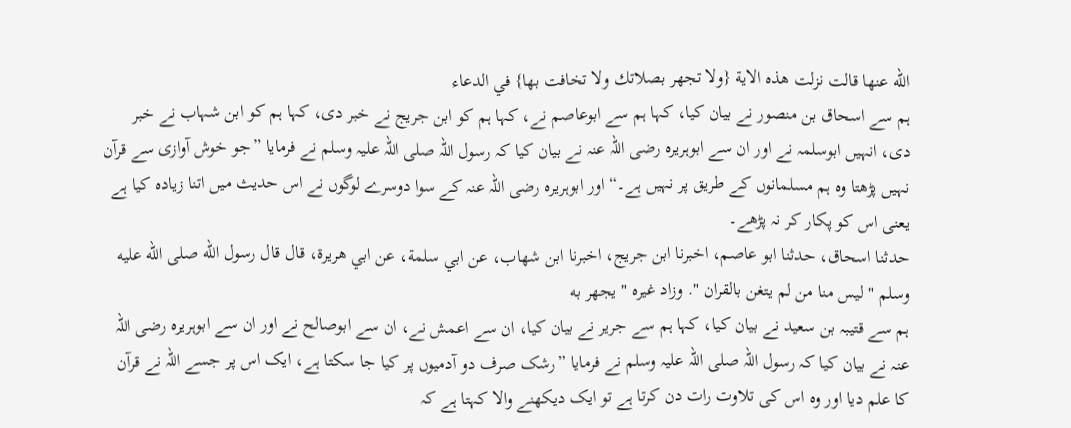الله عنها قالت نزلت هذه الاية {ولا تجهر بصلاتك ولا تخافت بها} في الدعاء
ہم سے اسحاق بن منصور نے بیان کیا، کہا ہم سے ابوعاصم نے، کہا ہم کو ابن جریج نے خبر دی، کہا ہم کو ابن شہاب نے خبر دی، انہیں ابوسلمہ نے اور ان سے ابوہریرہ رضی اللہ عنہ نے بیان کیا کہ رسول اللہ صلی اللہ علیہ وسلم نے فرمایا ”جو خوش آوازی سے قرآن نہیں پڑھتا وہ ہم مسلمانوں کے طریق پر نہیں ہے۔“ اور ابوہریرہ رضی اللہ عنہ کے سوا دوسرے لوگوں نے اس حدیث میں اتنا زیادہ کیا ہے یعنی اس کو پکار کر نہ پڑھے۔
حدثنا اسحاق، حدثنا ابو عاصم، اخبرنا ابن جريج، اخبرنا ابن شهاب، عن ابي سلمة، عن ابي هريرة، قال قال رسول الله صلى الله عليه وسلم " ليس منا من لم يتغن بالقران ". وزاد غيره " يجهر به
ہم سے قتیبہ بن سعید نے بیان کیا، کہا ہم سے جریر نے بیان کیا، ان سے اعمش نے، ان سے ابوصالح نے اور ان سے ابوہریرہ رضی اللہ عنہ نے بیان کیا کہ رسول اللہ صلی اللہ علیہ وسلم نے فرمایا ”رشک صرف دو آدمیوں پر کیا جا سکتا ہے، ایک اس پر جسے اللہ نے قرآن کا علم دیا اور وہ اس کی تلاوت رات دن کرتا ہے تو ایک دیکھنے والا کہتا ہے کہ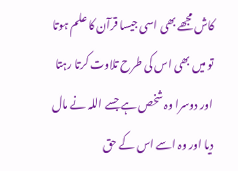کاش مجھے بھی اسی جیسا قرآن کا علم ہوتا تو میں بھی اس کی طرح تلاوت کرتا رہتا اور دوسرا وہ شخص ہے جسے اللہ نے مال دیا اور وہ اسے اس کے حق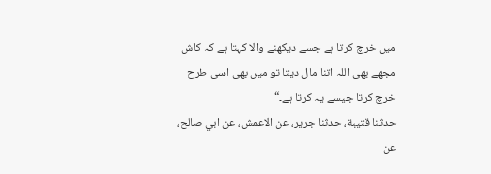میں خرچ کرتا ہے جسے دیکھنے والا کہتا ہے کہ کاش مجھے بھی اللہ اتنا مال دیتا تو میں بھی اسی طرح خرچ کرتا جیسے یہ کرتا ہے۔“
حدثنا قتيبة، حدثنا جرير، عن الاعمش، عن ابي صالح، عن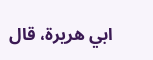ابي هريرة، قال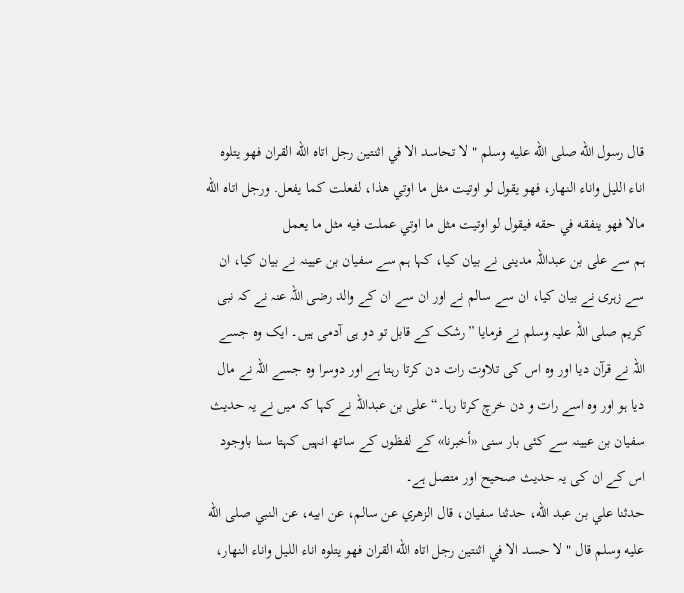قال رسول الله صلى الله عليه وسلم " لا تحاسد الا في اثنتين رجل اتاه الله القران فهو يتلوه اناء الليل واناء النهار، فهو يقول لو اوتيت مثل ما اوتي هذا، لفعلت كما يفعل. ورجل اتاه الله مالا فهو ينفقه في حقه فيقول لو اوتيت مثل ما اوتي عملت فيه مثل ما يعمل
ہم سے علی بن عبداللہ مدینی نے بیان کیا، کہا ہم سے سفیان بن عیینہ نے بیان کیا، ان سے زہری نے بیان کیا، ان سے سالم نے اور ان سے ان کے والد رضی اللہ عنہ نے کہ نبی کریم صلی اللہ علیہ وسلم نے فرمایا ”رشک کے قابل تو دو ہی آدمی ہیں۔ ایک وہ جسے اللہ نے قرآن دیا اور وہ اس کی تلاوت رات دن کرتا رہتا ہے اور دوسرا وہ جسے اللہ نے مال دیا ہو اور وہ اسے رات و دن خرچ کرتا رہا۔“ علی بن عبداللہ نے کہا کہ میں نے یہ حدیث سفیان بن عیینہ سے کئی بار سنی «أخبرنا» کے لفظوں کے ساتھ انہیں کہتا سنا باوجود اس کے ان کی یہ حدیث صحیح اور متصل ہے۔
حدثنا علي بن عبد الله، حدثنا سفيان، قال الزهري عن سالم، عن ابيه، عن النبي صلى الله عليه وسلم قال " لا حسد الا في اثنتين رجل اتاه الله القران فهو يتلوه اناء الليل واناء النهار،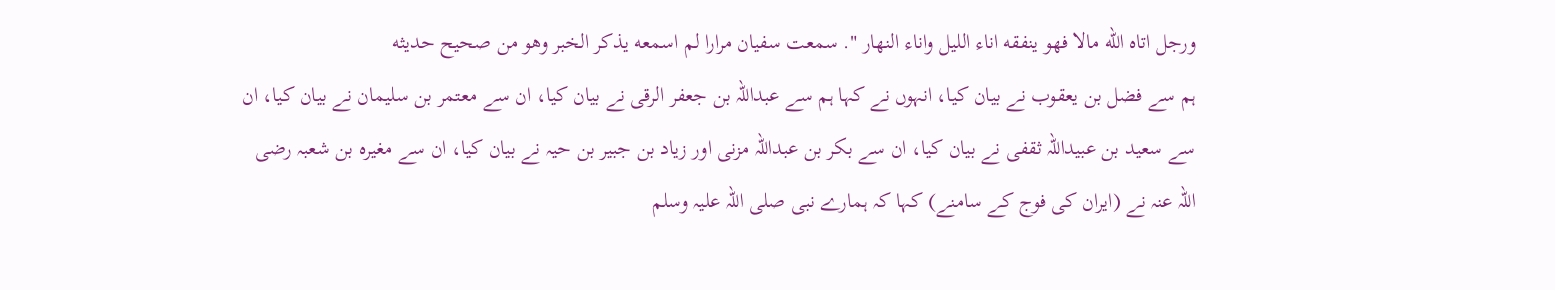ورجل اتاه الله مالا فهو ينفقه اناء الليل واناء النهار ". سمعت سفيان مرارا لم اسمعه يذكر الخبر وهو من صحيح حديثه
ہم سے فضل بن یعقوب نے بیان کیا، انہوں نے کہا ہم سے عبداللہ بن جعفر الرقی نے بیان کیا، ان سے معتمر بن سلیمان نے بیان کیا، ان سے سعید بن عبیداللہ ثقفی نے بیان کیا، ان سے بکر بن عبداللہ مزنی اور زیاد بن جبیر بن حیہ نے بیان کیا، ان سے مغیرہ بن شعبہ رضی اللہ عنہ نے (ایران کی فوج کے سامنے) کہا کہ ہمارے نبی صلی اللہ علیہ وسلم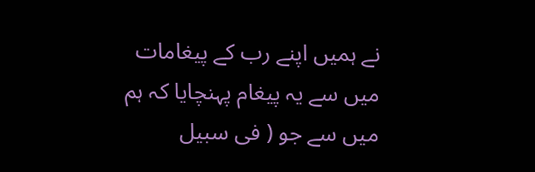نے ہمیں اپنے رب کے پیغامات میں سے یہ پیغام پہنچایا کہ ہم میں سے جو ( فی سبیل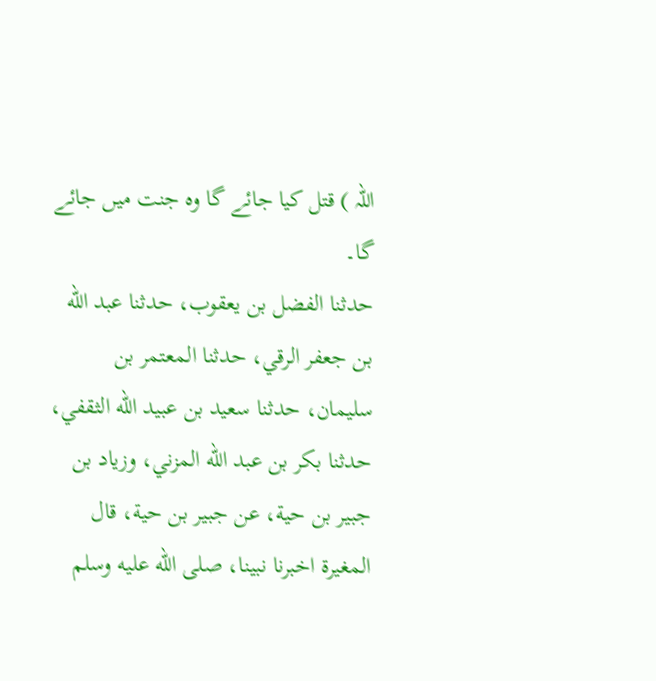اللہ ) قتل کیا جائے گا وہ جنت میں جائے گا۔
حدثنا الفضل بن يعقوب، حدثنا عبد الله بن جعفر الرقي، حدثنا المعتمر بن سليمان، حدثنا سعيد بن عبيد الله الثقفي، حدثنا بكر بن عبد الله المزني، وزياد بن جبير بن حية، عن جبير بن حية، قال المغيرة اخبرنا نبينا، صلى الله عليه وسلم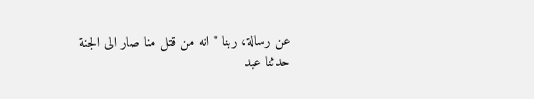عن رسالة، ربنا " انه من قتل منا صار الى الجنة
حدثنا عبد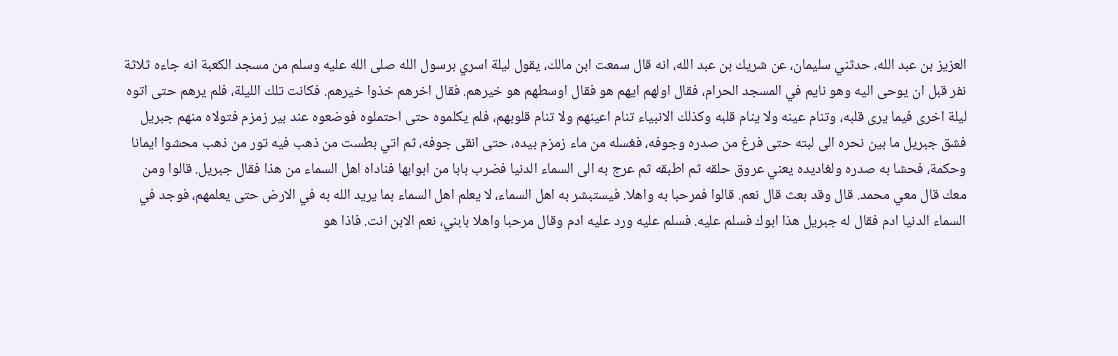العزيز بن عبد الله، حدثني سليمان، عن شريك بن عبد الله، انه قال سمعت ابن مالك، يقول ليلة اسري برسول الله صلى الله عليه وسلم من مسجد الكعبة انه جاءه ثلاثة نفر قبل ان يوحى اليه وهو نايم في المسجد الحرام، فقال اولهم ايهم هو فقال اوسطهم هو خيرهم. فقال اخرهم خذوا خيرهم. فكانت تلك الليلة، فلم يرهم حتى اتوه ليلة اخرى فيما يرى قلبه، وتنام عينه ولا ينام قلبه وكذلك الانبياء تنام اعينهم ولا تنام قلوبهم، فلم يكلموه حتى احتملوه فوضعوه عند بير زمزم فتولاه منهم جبريل فشق جبريل ما بين نحره الى لبته حتى فرغ من صدره وجوفه، فغسله من ماء زمزم بيده، حتى انقى جوفه، ثم اتي بطست من ذهب فيه تور من ذهب محشوا ايمانا وحكمة، فحشا به صدره ولغاديده يعني عروق حلقه ثم اطبقه ثم عرج به الى السماء الدنيا فضرب بابا من ابوابها فناداه اهل السماء من هذا فقال جبريل. قالوا ومن معك قال معي محمد. قال وقد بعث قال نعم. قالوا فمرحبا به واهلا. فيستبشر به اهل السماء، لا يعلم اهل السماء بما يريد الله به في الارض حتى يعلمهم، فوجد في السماء الدنيا ادم فقال له جبريل هذا ابوك فسلم عليه. فسلم عليه ورد عليه ادم وقال مرحبا واهلا بابني، نعم الابن انت. فاذا هو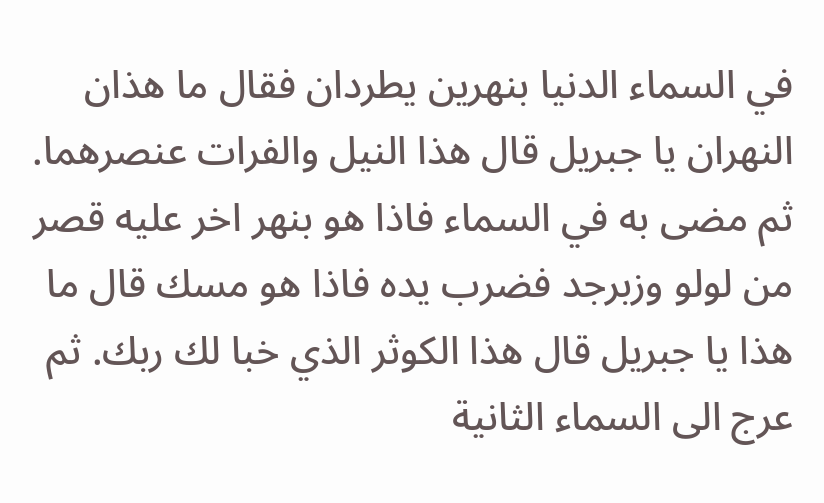في السماء الدنيا بنهرين يطردان فقال ما هذان النهران يا جبريل قال هذا النيل والفرات عنصرهما. ثم مضى به في السماء فاذا هو بنهر اخر عليه قصر من لولو وزبرجد فضرب يده فاذا هو مسك قال ما هذا يا جبريل قال هذا الكوثر الذي خبا لك ربك. ثم عرج الى السماء الثانية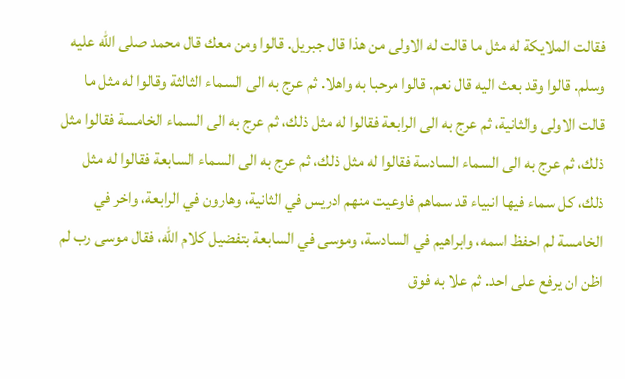فقالت الملايكة له مثل ما قالت له الاولى من هذا قال جبريل. قالوا ومن معك قال محمد صلى الله عليه وسلم. قالوا وقد بعث اليه قال نعم. قالوا مرحبا به واهلا. ثم عرج به الى السماء الثالثة وقالوا له مثل ما قالت الاولى والثانية، ثم عرج به الى الرابعة فقالوا له مثل ذلك، ثم عرج به الى السماء الخامسة فقالوا مثل ذلك، ثم عرج به الى السماء السادسة فقالوا له مثل ذلك، ثم عرج به الى السماء السابعة فقالوا له مثل ذلك، كل سماء فيها انبياء قد سماهم فاوعيت منهم ادريس في الثانية، وهارون في الرابعة، واخر في الخامسة لم احفظ اسمه، وابراهيم في السادسة، وموسى في السابعة بتفضيل كلام الله، فقال موسى رب لم اظن ان يرفع على احد. ثم علا به فوق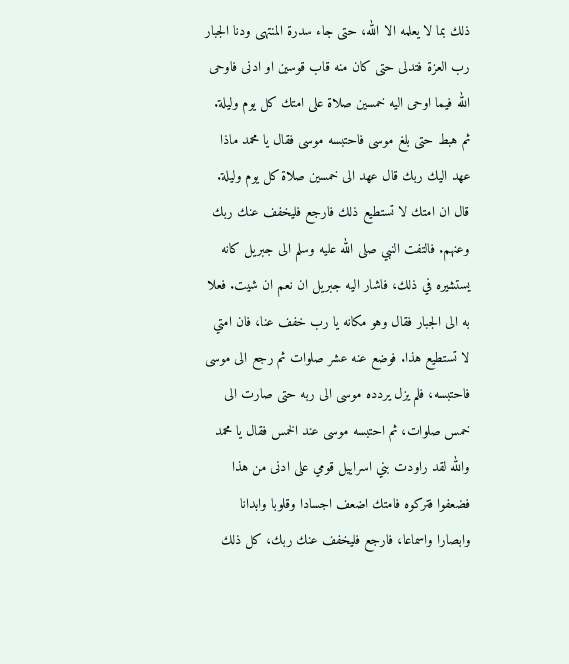ذلك بما لا يعلمه الا الله، حتى جاء سدرة المنتهى ودنا الجبار رب العزة فتدلى حتى كان منه قاب قوسين او ادنى فاوحى الله فيما اوحى اليه خمسين صلاة على امتك كل يوم وليلة. ثم هبط حتى بلغ موسى فاحتبسه موسى فقال يا محمد ماذا عهد اليك ربك قال عهد الى خمسين صلاة كل يوم وليلة. قال ان امتك لا تستطيع ذلك فارجع فليخفف عنك ربك وعنهم. فالتفت النبي صلى الله عليه وسلم الى جبريل كانه يستشيره في ذلك، فاشار اليه جبريل ان نعم ان شيت. فعلا به الى الجبار فقال وهو مكانه يا رب خفف عنا، فان امتي لا تستطيع هذا. فوضع عنه عشر صلوات ثم رجع الى موسى فاحتبسه، فلم يزل يردده موسى الى ربه حتى صارت الى خمس صلوات، ثم احتبسه موسى عند الخمس فقال يا محمد والله لقد راودت بني اسراييل قومي على ادنى من هذا فضعفوا فتركوه فامتك اضعف اجسادا وقلوبا وابدانا وابصارا واسماعا، فارجع فليخفف عنك ربك، كل ذلك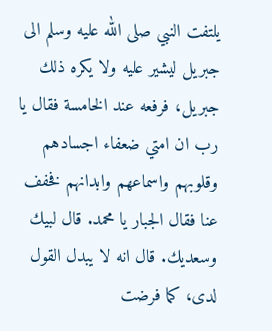يلتفت النبي صلى الله عليه وسلم الى جبريل ليشير عليه ولا يكره ذلك جبريل، فرفعه عند الخامسة فقال يا رب ان امتي ضعفاء اجسادهم وقلوبهم واسماعهم وابدانهم فخفف عنا فقال الجبار يا محمد. قال لبيك وسعديك. قال انه لا يبدل القول لدى، كما فرضت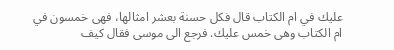عليك في ام الكتاب قال فكل حسنة بعشر امثالها، فهى خمسون في ام الكتاب وهى خمس عليك. فرجع الى موسى فقال كيف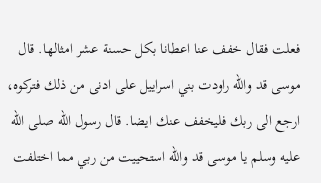فعلت فقال خفف عنا اعطانا بكل حسنة عشر امثالها. قال موسى قد والله راودت بني اسراييل على ادنى من ذلك فتركوه، ارجع الى ربك فليخفف عنك ايضا. قال رسول الله صلى الله عليه وسلم يا موسى قد والله استحييت من ربي مما اختلفت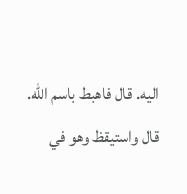اليه. قال فاهبط باسم الله. قال واستيقظ وهو في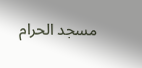مسجد الحرام